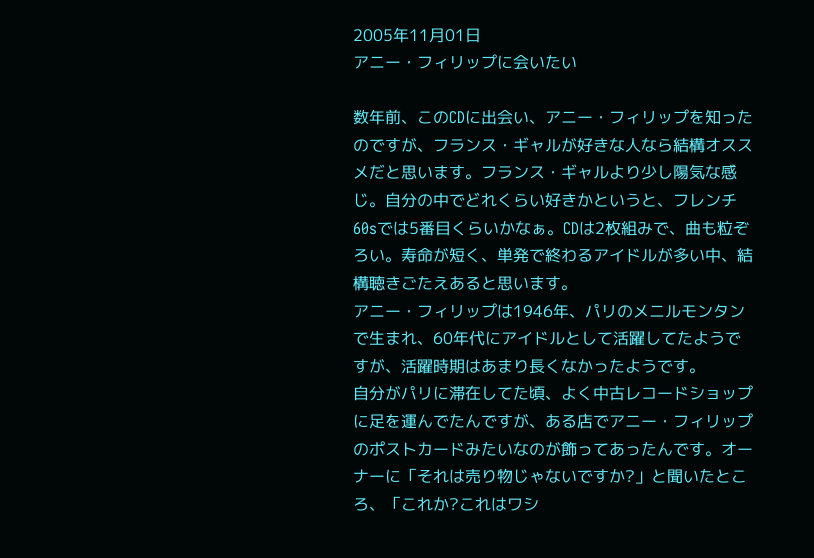2005年11月01日
アニー・フィリップに会いたい

数年前、このCDに出会い、アニー・フィリップを知ったのですが、フランス・ギャルが好きな人なら結構オススメだと思います。フランス・ギャルより少し陽気な感じ。自分の中でどれくらい好きかというと、フレンチ60sでは5番目くらいかなぁ。CDは2枚組みで、曲も粒ぞろい。寿命が短く、単発で終わるアイドルが多い中、結構聴きごたえあると思います。
アニー・フィリップは1946年、パリのメニルモンタンで生まれ、60年代にアイドルとして活躍してたようですが、活躍時期はあまり長くなかったようです。
自分がパリに滞在してた頃、よく中古レコードショップに足を運んでたんですが、ある店でアニー・フィリップのポストカードみたいなのが飾ってあったんです。オーナーに「それは売り物じゃないですか?」と聞いたところ、「これか?これはワシ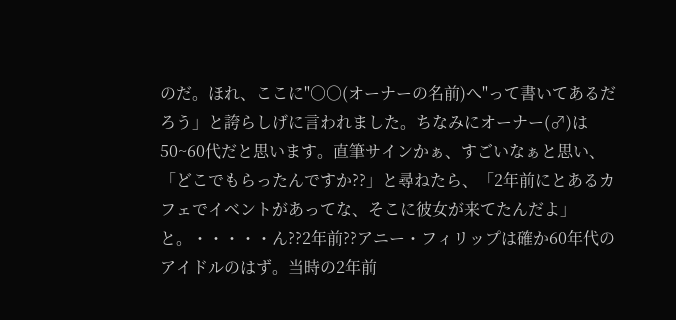のだ。ほれ、ここに"○○(オーナーの名前)へ"って書いてあるだろう」と誇らしげに言われました。ちなみにオーナー(♂)は50~60代だと思います。直筆サインかぁ、すごいなぁと思い、「どこでもらったんですか??」と尋ねたら、「2年前にとあるカフェでイベントがあってな、そこに彼女が来てたんだよ」と。・・・・・ん??2年前??アニー・フィリップは確か60年代のアイドルのはず。当時の2年前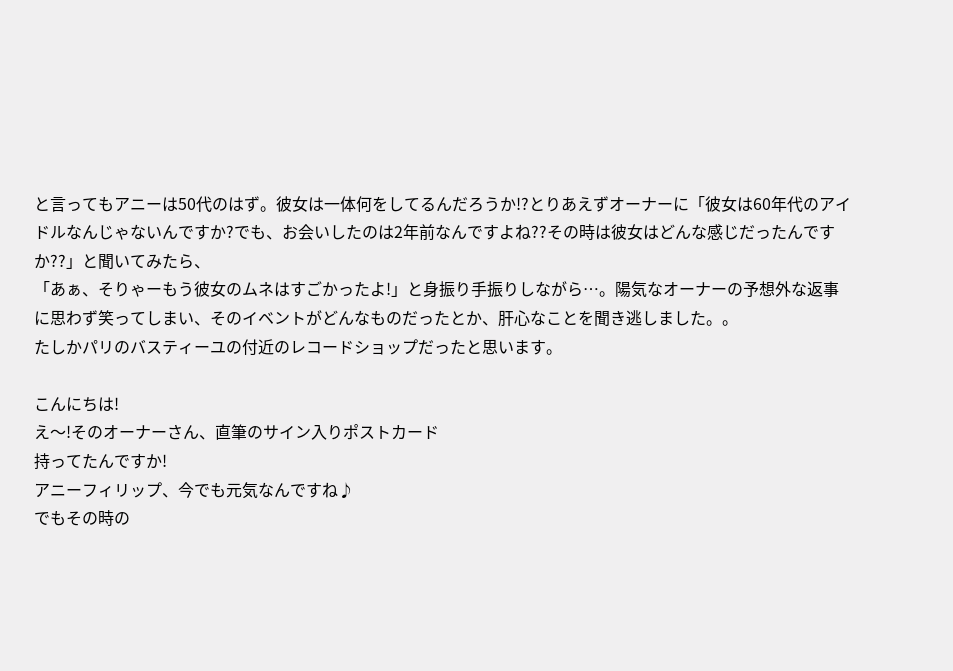と言ってもアニーは50代のはず。彼女は一体何をしてるんだろうか!?とりあえずオーナーに「彼女は60年代のアイドルなんじゃないんですか?でも、お会いしたのは2年前なんですよね??その時は彼女はどんな感じだったんですか??」と聞いてみたら、
「あぁ、そりゃーもう彼女のムネはすごかったよ!」と身振り手振りしながら…。陽気なオーナーの予想外な返事に思わず笑ってしまい、そのイベントがどんなものだったとか、肝心なことを聞き逃しました。。
たしかパリのバスティーユの付近のレコードショップだったと思います。

こんにちは!
え〜!そのオーナーさん、直筆のサイン入りポストカード
持ってたんですか!
アニーフィリップ、今でも元気なんですね♪
でもその時の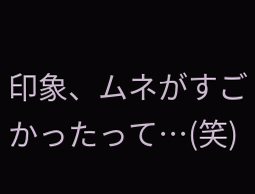印象、ムネがすごかったって…(笑)